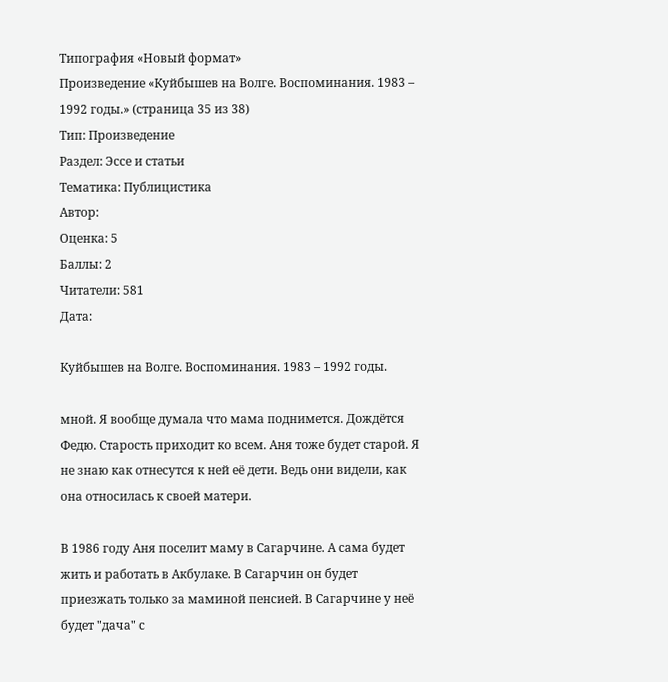Типография «Новый формат»
Произведение «Куйбышев на Волге. Воспоминания. 1983 – 1992 годы.» (страница 35 из 38)
Тип: Произведение
Раздел: Эссе и статьи
Тематика: Публицистика
Автор:
Оценка: 5
Баллы: 2
Читатели: 581
Дата:

Куйбышев на Волге. Воспоминания. 1983 – 1992 годы.

мной. Я вообще думала что мама поднимется. Дождётся Федю. Старость приходит ко всем. Аня тоже будет старой. Я не знаю как отнесутся к ней её дети. Ведь они видели, как она относилась к своей матери.

В 1986 году Аня поселит маму в Сагарчине. А сама будет жить и работать в Акбулаке. В Сагарчин он будет приезжать только за маминой пенсией. В Сагарчине у неё будет "дача" с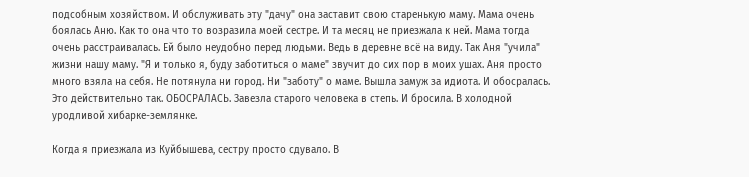подсобным хозяйством. И обслуживать эту "дачу" она заставит свою старенькую маму. Мама очень боялась Аню. Как то она что то возразила моей сестре. И та месяц не приезжала к ней. Мама тогда очень расстраивалась. Ей было неудобно перед людьми. Ведь в деревне всё на виду. Так Аня "учила" жизни нашу маму. "Я и только я, буду заботиться о маме" звучит до сих пор в моих ушах. Аня просто много взяла на себя. Не потянула ни город. Ни "заботу" о маме. Вышла замуж за идиота. И обосралась. Это действительно так. ОБОСРАЛАСЬ. Завезла старого человека в степь. И бросила. В холодной уродливой хибарке-землянке.

Когда я приезжала из Куйбышева, сестру просто сдувало. В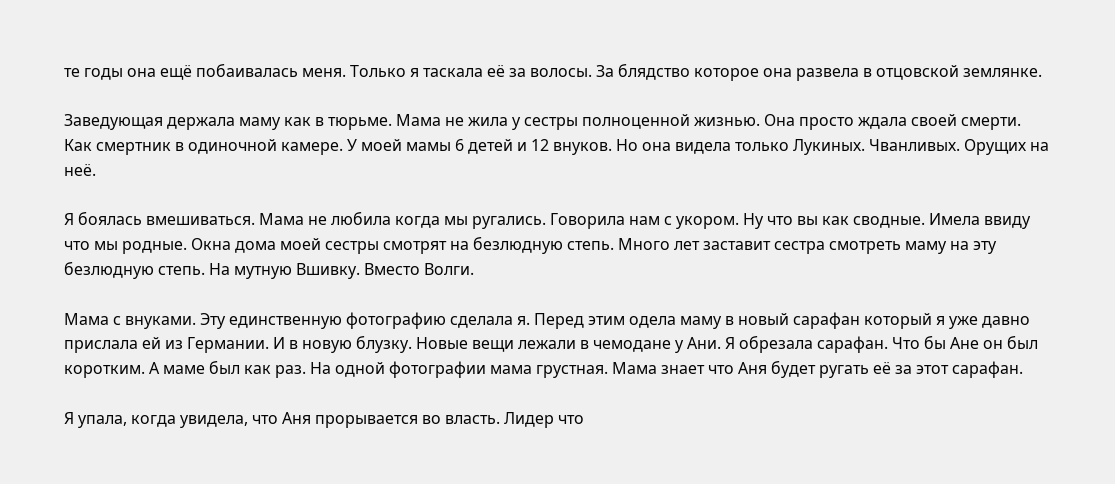те годы она ещё побаивалась меня. Только я таскала её за волосы. За блядcтвo которое она развела в отцовской землянке.

Заведующая держала маму как в тюрьме. Мама не жила у сестры полноценной жизнью. Она просто ждалa своей смерти. Как смертник в одиночной камере. У моей мамы 6 детей и 12 внуков. Но она видела только Лукиных. Чванливых. Орущих на неё.

Я боялась вмешиваться. Мама не любила когда мы ругались. Говорила нам с укором. Ну что вы как сводные. Имела ввиду что мы родные. Окна дома моей сестры смотрят на безлюдную степь. Много лет заставит сестра смотреть маму на эту безлюдную степь. На мутную Вшивку. Вместо Волги.

Мама с внуками. Эту единственную фотографию сделала я. Перед этим одела маму в новый сарафан который я уже давно прислала ей из Германии. И в новую блузку. Новые вещи лежали в чемодане у Ани. Я обрезала сарафан. Что бы Ане он был коротким. А маме был как раз. На одной фотографии мама грустная. Мама знает что Аня будет ругать её за этот сарафан.

Я упала, когда увидела, что Аня прорывается во власть. Лидер что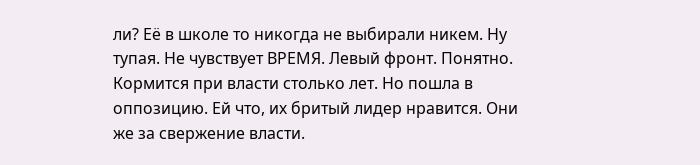ли? Её в школе то никогда не выбирали никем. Ну тупая. Не чувствует ВРЕМЯ. Левый фронт. Понятно. Кормится при власти столько лет. Но пошла в оппозицию. Ей что, их бритый лидер нравится. Они же за свержение власти.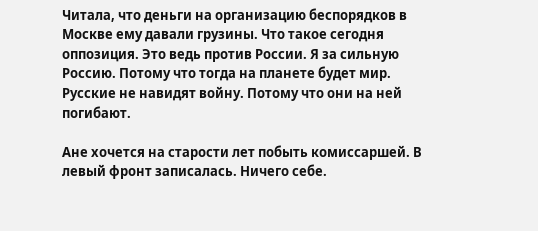Читала, что деньги на организацию беспорядков в Москве ему давали грузины. Что такое сегодня оппозиция. Это ведь против России. Я за сильную Россию. Потому что тогда на планете будет мир. Русские не навидят войну. Потому что они на ней погибают.

Ане хочется на старости лет побыть комиссаршей. В левый фронт записалась. Ничего себе.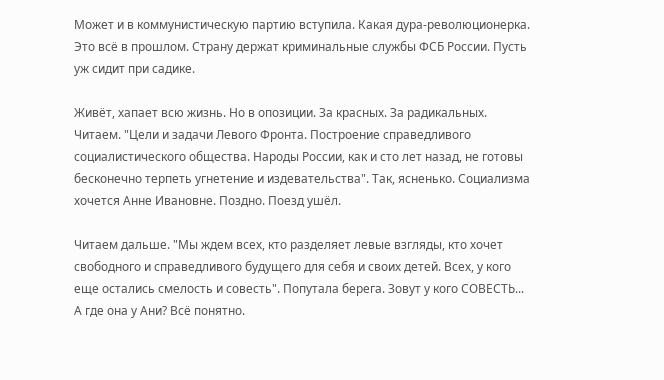Может и в коммунистическую партию вступила. Какая дура-революционерка. Это всё в прошлом. Страну держат криминальные службы ФСБ России. Пусть уж сидит при садике.

Живёт, хапает всю жизнь. Но в опозиции. За красных. За радикальных. Читаем. "Цели и задачи Левого Фронта. Построение справедливого социалистического общества. Народы России, как и сто лет назад, не готовы бесконечно терпеть угнетение и издевательства". Так, ясненько. Социализма хочется Анне Ивановне. Поздно. Поезд ушёл.

Читаем дальше. "Мы ждем всех, кто разделяет левые взгляды, кто хочет свободного и справедливого будущего для себя и своих детей. Всех, у кого еще остались смелость и совесть". Попутала берега. Зовут у кого СОВЕСТЬ... А где она у Ани? Всё понятно.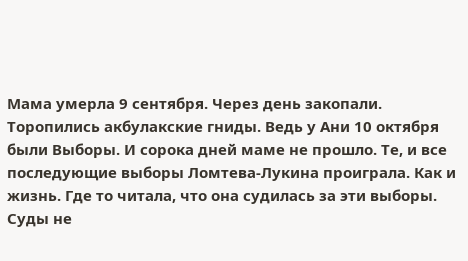Мама умерла 9 сентября. Через день закопали. Торопились акбулакские гниды. Ведь у Ани 10 октября были Выборы. И сорока дней маме не прошло. Те, и все последующие выборы Ломтева-Лукина проиграла. Как и жизнь. Где то читала, что она судилась за эти выборы. Суды не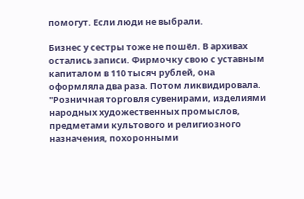помогут. Если люди не выбрали.

Бизнес у сестры тоже не пошёл. В архивах остались записи. Фирмочку свою с уставным капиталом в 110 тысяч рублей, она оформляла два раза. Потом ликвидировала. "Розничная торговля сувенирами, изделиями народных художественных промыслов, предметами культового и религиозного назначения, похоронными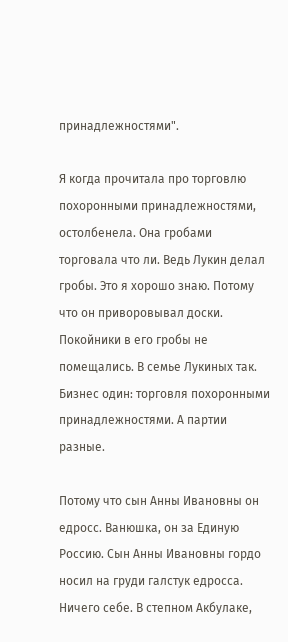принадлежностями".

Я когда прочитала про торговлю похоронными принадлежностями, остолбенела. Она гробами торговала что ли. Ведь Лукин делал гробы. Это я хорошо знаю. Потому что он приворовывал доски. Покойники в его гробы не помещались. В семье Лукиных так. Бизнес один: торговля похоронными принадлежностями. А партии разные.

Потому что сын Анны Ивановны он едросс. Ванюшка, он за Единую Россию. Cын Анны Ивановны гордо носил на груди галстук едросса. Ничего себе. В степном Акбулаке,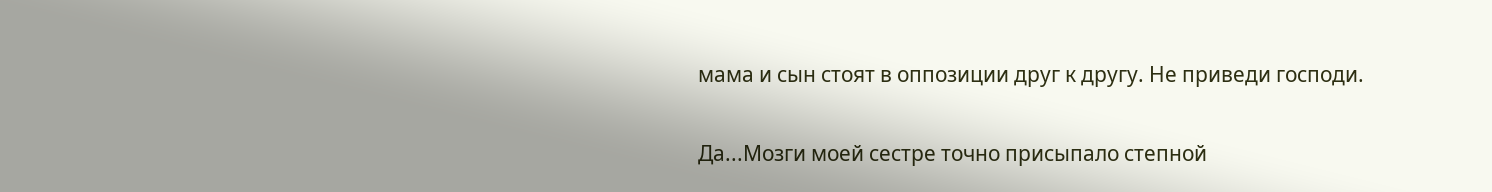мама и сын стоят в оппозиции друг к другу. Не приведи господи.

Да...Мозги моей сестре точно присыпало степной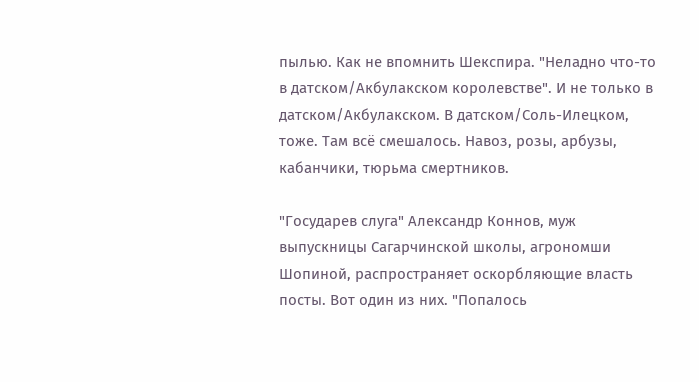пылью. Как не впомнить Шекспира. "Неладно что-то в датском/Акбулакском королевстве". И не только в датском/Акбулакском. В датском/Соль-Илецком, тоже. Там всё смешалось. Навоз, розы, арбузы, кабанчики, тюрьма смертников.

"Государев слуга" Александр Коннов, муж выпускницы Сагарчинской школы, агрономши Шопиной, распространяет оскорбляющие власть посты. Вот один из них. "Попалось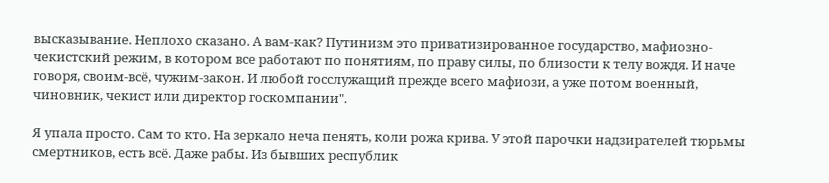высказывание. Неплохо сказано. А вам-как? Путинизм это приватизированное государство, мафиозно-чекистский режим, в котором все работают по понятиям, по праву силы, по близости к телу вождя. И наче говоря, своим-всё, чужим-закон. И любой госслужащий прежде всего мафиози, а уже потом военный, чиновник, чекист или директор госкомпании".

Я упала просто. Сам то кто. На зеркало неча пенять, коли рожа крива. У этой парочки надзирателей тюрьмы смертников, есть всё. Даже рабы. Из бывших республик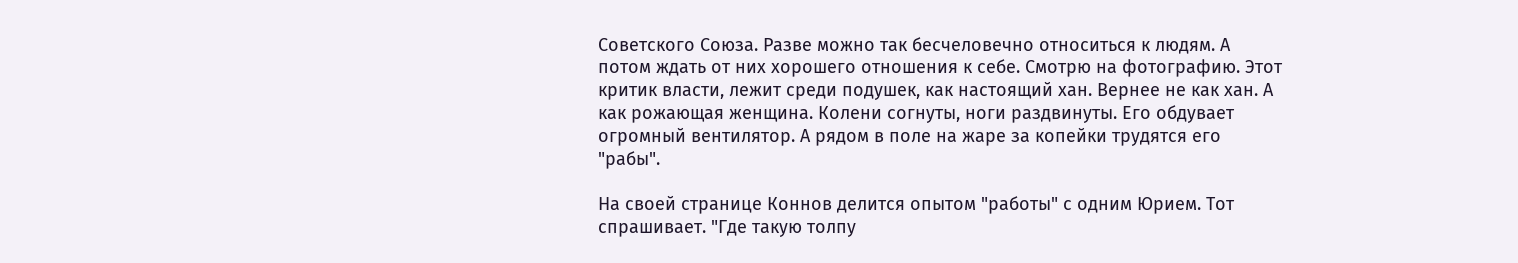Советского Союза. Разве можно так бесчеловечно относиться к людям. А потом ждать от них хорошего отношения к себе. Смотрю на фотографию. Этот критик власти, лежит среди подушек, как настоящий хан. Вернее не как хан. А как рожающая женщина. Колени согнуты, ноги раздвинуты. Его обдувает огромный вентилятор. А рядом в поле на жаре за копейки трудятся его "рабы".

На своей странице Коннов делится опытом "работы" с одним Юрием. Тот спрашивает. "Где такую толпу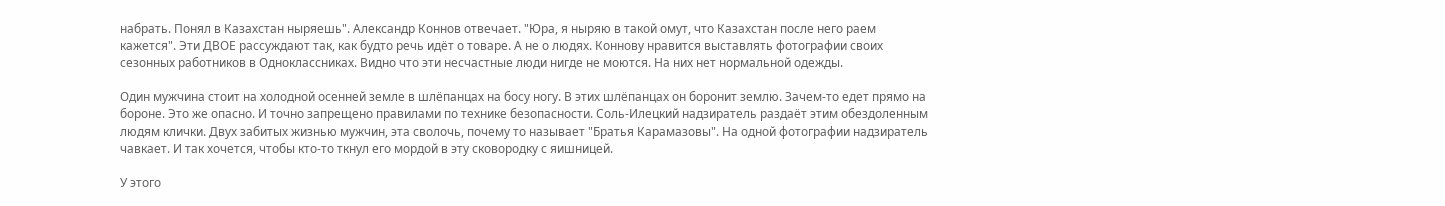набрать. Понял в Казахстан ныряешь". Александр Коннов отвечает. "Юра, я ныряю в такой омут, что Казахстан после него раем кажется". Эти ДВОЕ рассуждают так, как будто речь идёт о товаре. А не о людях. Коннову нравится выставлять фотографии своих сезонных работников в Одноклассниках. Видно что эти несчастныe люди нигде не моются. На них нет нормальной одежды.

Один мужчина стоит на холодной осенней земле в шлёпанцах на босу ногу. В этих шлёпанцах он боронит землю. Зачем-то едет прямо на бороне. Это же опасно. И точно запрещено правилами по технике безопасности. Соль-Илецкий надзиратель раздаёт этим обездоленным людям клички. Двух забитых жизнью мужчин, эта сволочь, почему то называет "Братья Карамазовы". На одной фотографии надзиратель чавкает. И так хочется, чтобы кто-то ткнул его мордой в эту сковородку с яишницей.

У этого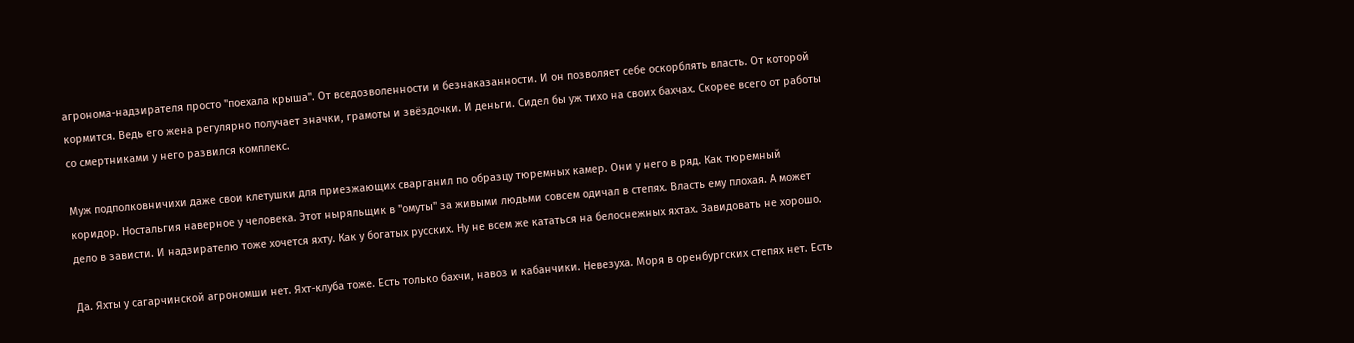агронома-надзирателя просто "поехала крыша". От вседозволенности и безнаказанности. И он позволяет себе оскорблять власть. От которой кормится. Ведь его жена регулярно получает значки, грамоты и звёздочки. И деньги. Сидел бы уж тихо на своих бахчах. Скорее всего от работы со смертниками у него развился комплекс.

Муж подполковничихи даже свои клетушки для приезжающих сварганил по образцу тюремных камер. Они у него в ряд. Как тюремный коридор. Ностальгия наверное у человека. Этот ныряльщик в "омуты" за живыми людьми совсем одичал в степях. Власть ему плохая. А может дело в зависти. И надзирателю тоже хочется яхту. Как у богатых русских. Ну не всем же кататься на белоснежных яхтах. Завидовать не хорошо.

Да. Яхты у сагарчинской агрономши нет. Яхт-клуба тоже. Есть только бахчи, навоз и кабанчики. Невезуха. Моря в оренбургских степях нет. Есть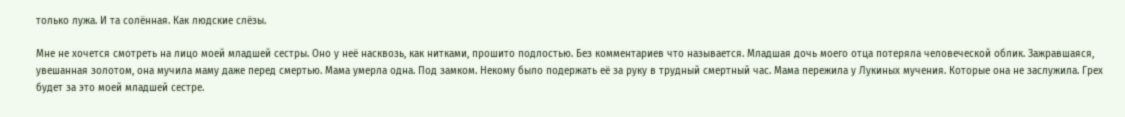только лужа. И та солённая. Как людские слёзы.

Мне не хочется смотреть на лицо моей младшей сестры. Оно у неё насквозь, как нитками, прошито подлостью. Без комментариев что называется. Младшая дочь моего отца потеряла человеческой облик. Зажравшаяся, увешанная золотом, она мучила маму даже перед смертью. Мама умерла одна. Под замком. Некому было подержать её за руку в трудный смертный час. Мама пережила у Лукиных мучения. Которые она не заслужила. Грех будет за это моей младшей сестре.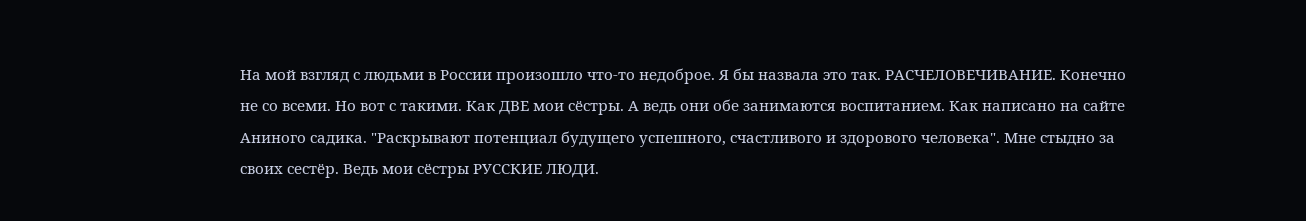На мой взгляд с людьми в России произошло что-то недоброе. Я бы назвала это так. РАСЧЕЛОВЕЧИВАНИЕ. Конечно не со всеми. Но вот с такими. Как ДВЕ мои сёстры. А ведь они обе занимаются воспитанием. Как написано на сайте Аниного садика. "Раскрывают потенциал будущего успешного, счастливого и здорового человека". Мне стыдно за своих сестёр. Ведь мои сёстры РУССКИЕ ЛЮДИ.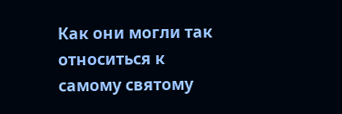Как они могли так относиться к самому святому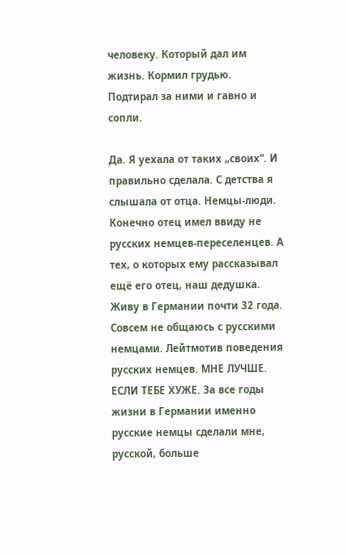человеку. Который дал им жизнь. Кормил грудью.
Подтирал за ними и гавно и сопли.

Да. Я уехала от таких „своих“. И правильно сделала. С детства я слышала от отца. Немцы-люди. Конечно отец имел ввиду не русских немцев-переселенцев. А тех, о которых ему рассказывал ещё его отец, наш дедушка. Живу в Германии почти 32 годa. Совсем не общаюсь с русскими немцaми. Лейтмотив поведения русских немцев. МНЕ ЛУЧШЕ. ЕСЛИ ТЕБЕ ХУЖЕ. За все годы жизни в Германии именно русские немцы сделали мне, русской, больше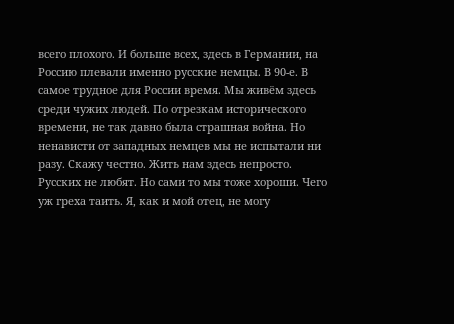всего плохого. И больше всех, здесь в Германии, на Россию плевали именно русские немцы. В 90-е. В самое трудное для России время. Мы живём здесь среди чужих людей. По отрезкам исторического времени, не так давно была страшная война. Но ненависти от западных немцев мы не испытали ни разу. Скажу честно. Жить нам здесь непросто. Русских не любят. Но сами то мы тоже хороши. Чего уж греха таить. Я, как и мой отец, не могу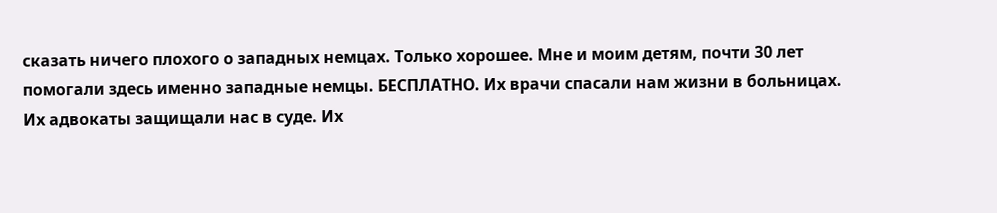сказать ничего плохого о западныx немцах. Только хорошее. Мне и моим детям, почти 30 лет помогали здесь именно западные немцы. БЕСПЛАТНО. Их врачи спасали нам жизни в больницах. Их адвокаты защищали нас в суде. Их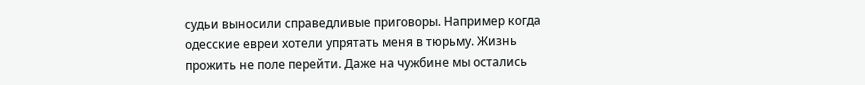судьи выносили справедливые приговоры. Например когда одесские евреи хотели упрятать меня в тюрьму. Жизнь прожить не поле перейти. Даже на чужбине мы остались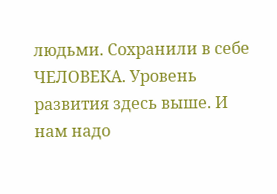людьми. Сохранили в себе ЧЕЛОВЕКА. Уровень развития здесь выше. И нам надо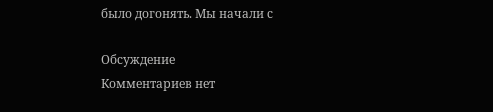было догонять. Мы начали с

Обсуждение
Комментариев нет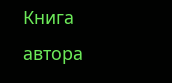Книга автора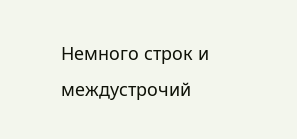Немного строк и междустрочий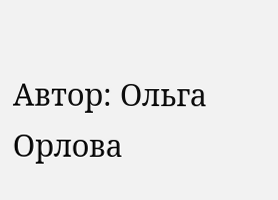Автор: Ольга Орлова